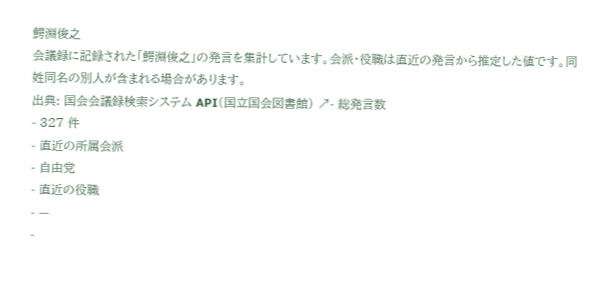鰐淵俊之
会議録に記録された「鰐淵俊之」の発言を集計しています。会派・役職は直近の発言から推定した値です。同姓同名の別人が含まれる場合があります。
出典: 国会会議録検索システム API(国立国会図書館) ↗- 総発言数
- 327 件
- 直近の所属会派
- 自由党
- 直近の役職
- —
-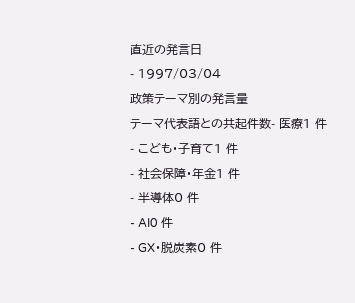直近の発言日
- 1997/03/04
政策テーマ別の発言量
テーマ代表語との共起件数- 医療1 件
- こども・子育て1 件
- 社会保障・年金1 件
- 半導体0 件
- AI0 件
- GX・脱炭素0 件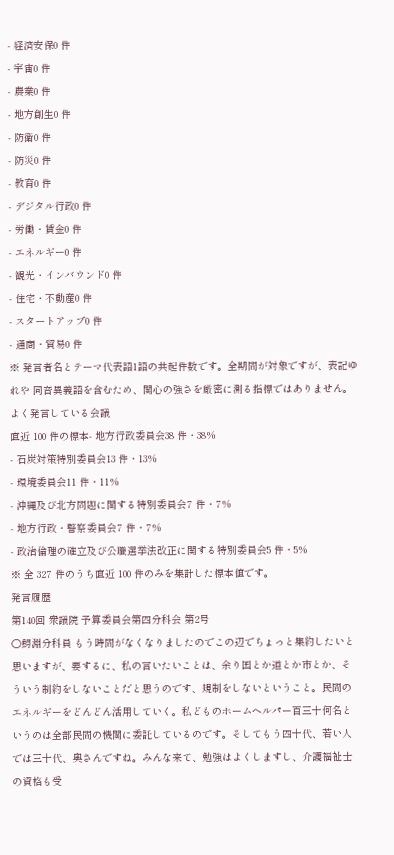- 経済安保0 件
- 宇宙0 件
- 農業0 件
- 地方創生0 件
- 防衛0 件
- 防災0 件
- 教育0 件
- デジタル行政0 件
- 労働・賃金0 件
- エネルギー0 件
- 観光・インバウンド0 件
- 住宅・不動産0 件
- スタートアップ0 件
- 通商・貿易0 件
※ 発言者名とテーマ代表語1語の共起件数です。全期間が対象ですが、表記ゆれや 同音異義語を含むため、関心の強さを厳密に測る指標ではありません。
よく発言している会議
直近 100 件の標本- 地方行政委員会38 件・38%
- 石炭対策特別委員会13 件・13%
- 環境委員会11 件・11%
- 沖縄及び北方問題に関する特別委員会7 件・7%
- 地方行政・警察委員会7 件・7%
- 政治倫理の確立及び公職選挙法改正に関する特別委員会5 件・5%
※ 全 327 件のうち直近 100 件のみを集計した標本値です。
発言履歴
第140回 衆議院 予算委員会第四分科会 第2号
○鰐淵分科員 もう時間がなくなりましたのでこの辺でちょっと集約したいと思いますが、要するに、私の言いたいことは、余り国とか道とか市とか、そういう制約をしないことだと思うのです、規制をしないということ。民間のエネルギーをどんどん活用していく。私どものホームヘルパー百三十何名というのは全部民間の機関に委託しているのです。そしてもう四十代、若い人では三十代、奥さんですね。みんな来て、勉強はよくしますし、介護福祉士の資格も受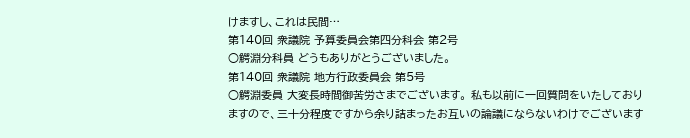けますし、これは民間…
第140回 衆議院 予算委員会第四分科会 第2号
○鰐淵分科員 どうもありがとうございました。
第140回 衆議院 地方行政委員会 第5号
○鰐淵委員 大変長時間御苦労さまでございます。 私も以前に一回質問をいたしておりますので、三十分程度ですから余り詰まったお互いの論議にならないわけでございます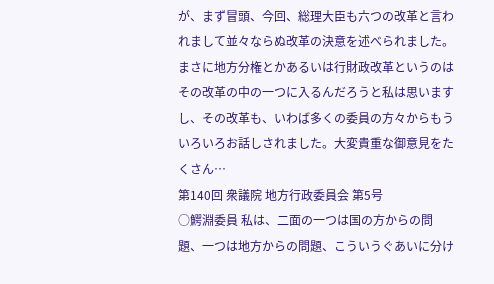が、まず冒頭、今回、総理大臣も六つの改革と言われまして並々ならぬ改革の決意を述べられました。まさに地方分権とかあるいは行財政改革というのはその改革の中の一つに入るんだろうと私は思いますし、その改革も、いわば多くの委員の方々からもういろいろお話しされました。大変貴重な御意見をたくさん…
第140回 衆議院 地方行政委員会 第5号
○鰐淵委員 私は、二面の一つは国の方からの問題、一つは地方からの問題、こういうぐあいに分け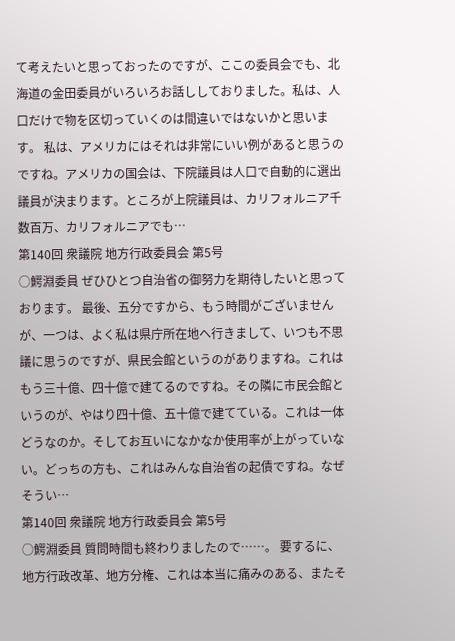て考えたいと思っておったのですが、ここの委員会でも、北海道の金田委員がいろいろお話ししておりました。私は、人口だけで物を区切っていくのは間違いではないかと思います。 私は、アメリカにはそれは非常にいい例があると思うのですね。アメリカの国会は、下院議員は人口で自動的に選出議員が決まります。ところが上院議員は、カリフォルニア千数百万、カリフォルニアでも…
第140回 衆議院 地方行政委員会 第5号
○鰐淵委員 ぜひひとつ自治省の御努力を期待したいと思っております。 最後、五分ですから、もう時間がございませんが、一つは、よく私は県庁所在地へ行きまして、いつも不思議に思うのですが、県民会館というのがありますね。これはもう三十億、四十億で建てるのですね。その隣に市民会館というのが、やはり四十億、五十億で建てている。これは一体どうなのか。そしてお互いになかなか使用率が上がっていない。どっちの方も、これはみんな自治省の起債ですね。なぜそうい…
第140回 衆議院 地方行政委員会 第5号
○鰐淵委員 質問時間も終わりましたので……。 要するに、地方行政改革、地方分権、これは本当に痛みのある、またそ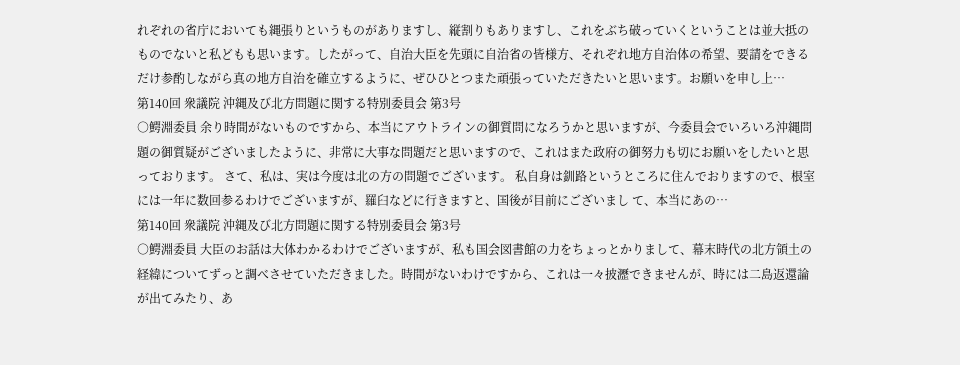れぞれの省庁においても縄張りというものがありますし、縦割りもありますし、これをぶち破っていくということは並大抵のものでないと私どもも思います。したがって、自治大臣を先頭に自治省の皆様方、それぞれ地方自治体の希望、要請をできるだけ参酌しながら真の地方自治を確立するように、ぜひひとつまた頑張っていただきたいと思います。お願いを申し上…
第140回 衆議院 沖縄及び北方問題に関する特別委員会 第3号
○鰐淵委員 余り時間がないものですから、本当にアウトラインの御質問になろうかと思いますが、今委員会でいろいろ沖縄問題の御質疑がございましたように、非常に大事な問題だと思いますので、これはまた政府の御努力も切にお願いをしたいと思っております。 さて、私は、実は今度は北の方の問題でございます。 私自身は釧路というところに住んでおりますので、根室には一年に数回参るわけでございますが、羅臼などに行きますと、国後が目前にございまし て、本当にあの…
第140回 衆議院 沖縄及び北方問題に関する特別委員会 第3号
○鰐淵委員 大臣のお話は大体わかるわけでございますが、私も国会図書館の力をちょっとかりまして、幕末時代の北方領土の経緯についてずっと調べさせていただきました。時間がないわけですから、これは一々披瀝できませんが、時には二島返還論が出てみたり、あ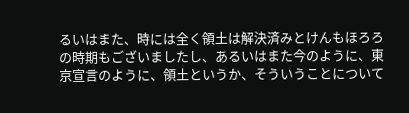るいはまた、時には全く領土は解決済みとけんもほろろの時期もございましたし、あるいはまた今のように、東京宣言のように、領土というか、そういうことについて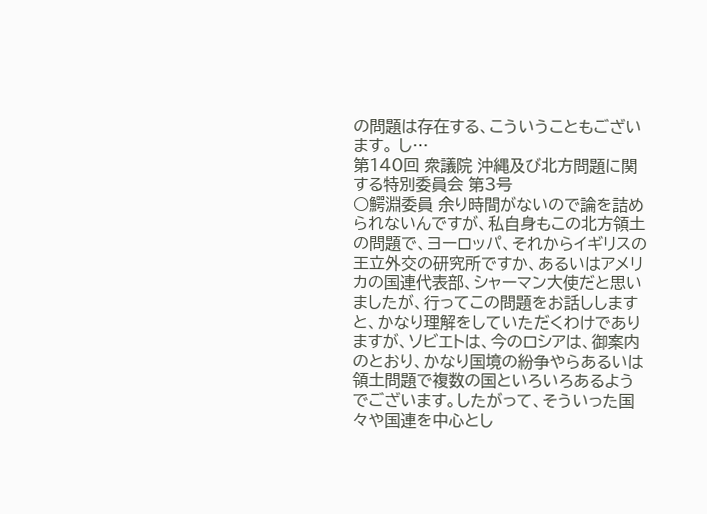の問題は存在する、こういうこともございます。 し…
第140回 衆議院 沖縄及び北方問題に関する特別委員会 第3号
○鰐淵委員 余り時間がないので論を詰められないんですが、私自身もこの北方領土の問題で、ヨーロッパ、それからイギリスの王立外交の研究所ですか、あるいはアメリカの国連代表部、シャーマン大使だと思いましたが、行ってこの問題をお話ししますと、かなり理解をしていただくわけでありますが、ソビエトは、今のロシアは、御案内のとおり、かなり国境の紛争やらあるいは領土問題で複数の国といろいろあるようでございます。したがって、そういった国々や国連を中心とし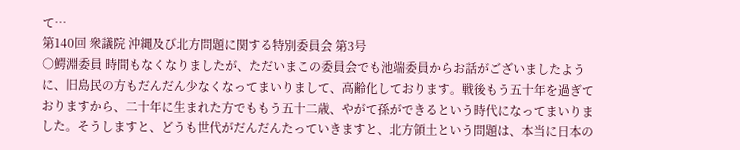て…
第140回 衆議院 沖縄及び北方問題に関する特別委員会 第3号
○鰐淵委員 時間もなくなりましたが、ただいまこの委員会でも池端委員からお話がございましたように、旧島民の方もだんだん少なくなってまいりまして、高齢化しております。戦後もう五十年を過ぎておりますから、二十年に生まれた方でももう五十二歳、やがて孫ができるという時代になってまいりました。そうしますと、どうも世代がだんだんたっていきますと、北方領土という問題は、本当に日本の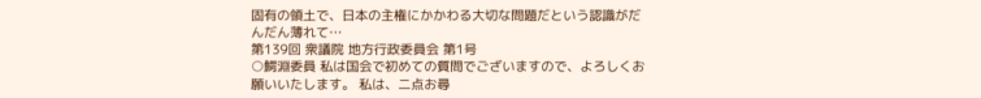固有の領土で、日本の主権にかかわる大切な問題だという認識がだんだん薄れて…
第139回 衆議院 地方行政委員会 第1号
○鰐淵委員 私は国会で初めての質問でございますので、よろしくお願いいたします。 私は、二点お尋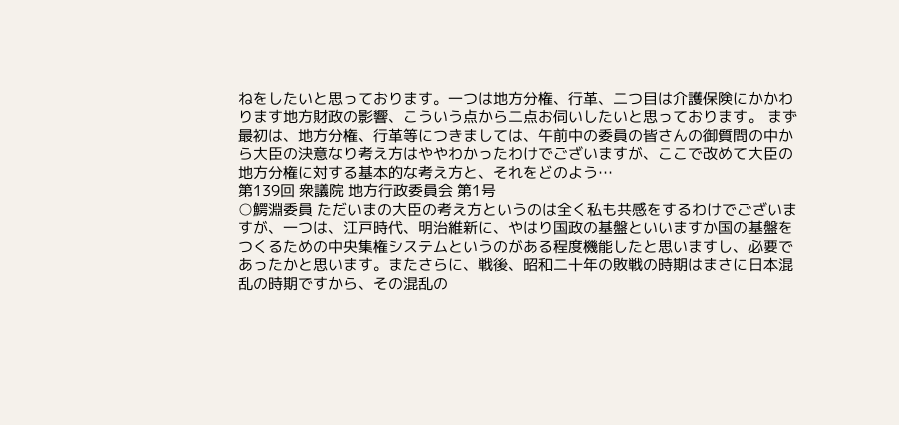ねをしたいと思っております。一つは地方分権、行革、二つ目は介護保険にかかわります地方財政の影響、こういう点から二点お伺いしたいと思っております。 まず最初は、地方分権、行革等につきましては、午前中の委員の皆さんの御質問の中から大臣の決意なり考え方はややわかったわけでございますが、ここで改めて大臣の地方分権に対する基本的な考え方と、それをどのよう…
第139回 衆議院 地方行政委員会 第1号
○鰐淵委員 ただいまの大臣の考え方というのは全く私も共感をするわけでございますが、一つは、江戸時代、明治維新に、やはり国政の基盤といいますか国の基盤をつくるための中央集権システムというのがある程度機能したと思いますし、必要であったかと思います。またさらに、戦後、昭和二十年の敗戦の時期はまさに日本混乱の時期ですから、その混乱の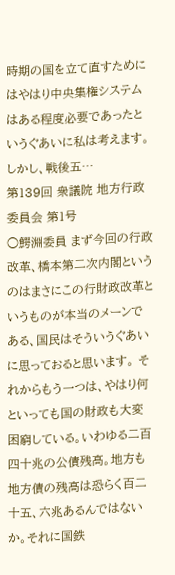時期の国を立て直すためにはやはり中央集権システムはある程度必要であったというぐあいに私は考えます。 しかし、戦後五…
第139回 衆議院 地方行政委員会 第1号
○鰐淵委員 まず今回の行政改革、橋本第二次内閣というのはまさにこの行財政改革というものが本当のメーンである、国民はそういうぐあいに思っておると思います。 それからもう一つは、やはり何といっても国の財政も大変困窮している。いわゆる二百四十兆の公債残高。地方も地方債の残高は恐らく百二十五、六兆あるんではないか。それに国鉄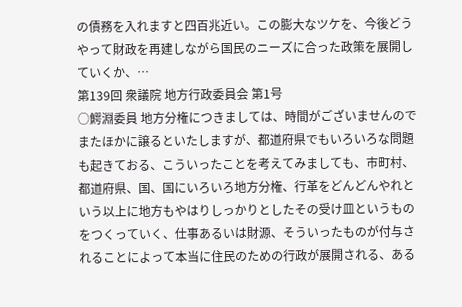の債務を入れますと四百兆近い。この膨大なツケを、今後どうやって財政を再建しながら国民のニーズに合った政策を展開していくか、…
第139回 衆議院 地方行政委員会 第1号
○鰐淵委員 地方分権につきましては、時間がございませんのでまたほかに譲るといたしますが、都道府県でもいろいろな問題も起きておる、こういったことを考えてみましても、市町村、都道府県、国、国にいろいろ地方分権、行革をどんどんやれという以上に地方もやはりしっかりとしたその受け皿というものをつくっていく、仕事あるいは財源、そういったものが付与されることによって本当に住民のための行政が展開される、ある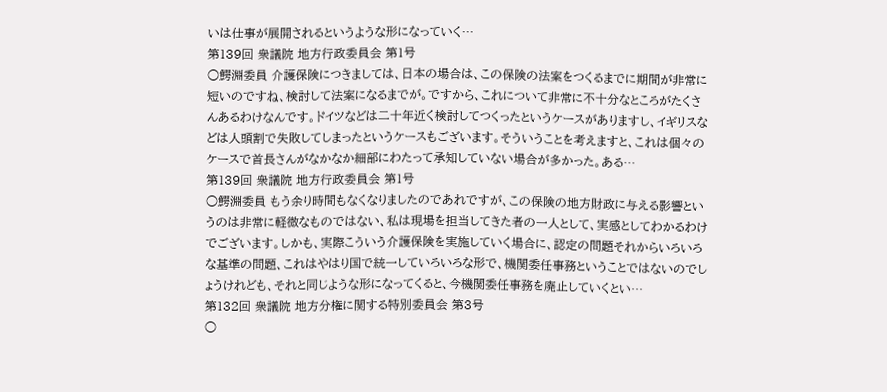いは仕事が展開されるというような形になっていく…
第139回 衆議院 地方行政委員会 第1号
○鰐淵委員 介護保険につきましては、日本の場合は、この保険の法案をつくるまでに期間が非常に短いのですね、検討して法案になるまでが。ですから、これについて非常に不十分なところがたくさんあるわけなんです。ドイツなどは二十年近く検討してつくったというケースがありますし、イギリスなどは人頭割で失敗してしまったというケースもございます。そういうことを考えますと、これは個々のケースで首長さんがなかなか細部にわたって承知していない場合が多かった。ある…
第139回 衆議院 地方行政委員会 第1号
○鰐淵委員 もう余り時間もなくなりましたのであれですが、この保険の地方財政に与える影響というのは非常に軽微なものではない、私は現場を担当してきた者の一人として、実感としてわかるわけでございます。しかも、実際こういう介護保険を実施していく場合に、認定の問題それからいろいろな基準の問題、これはやはり国で統一していろいろな形で、機関委任事務ということではないのでしょうけれども、それと同じような形になってくると、今機関委任事務を廃止していくとい…
第132回 衆議院 地方分権に関する特別委員会 第3号
○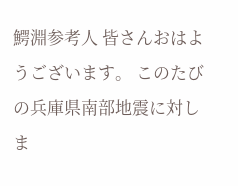鰐淵参考人 皆さんおはようございます。 このたびの兵庫県南部地震に対しま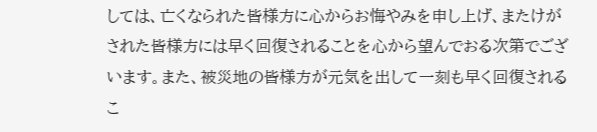しては、亡くなられた皆様方に心からお悔やみを申し上げ、またけがされた皆様方には早く回復されることを心から望んでおる次第でございます。また、被災地の皆様方が元気を出して一刻も早く回復されるこ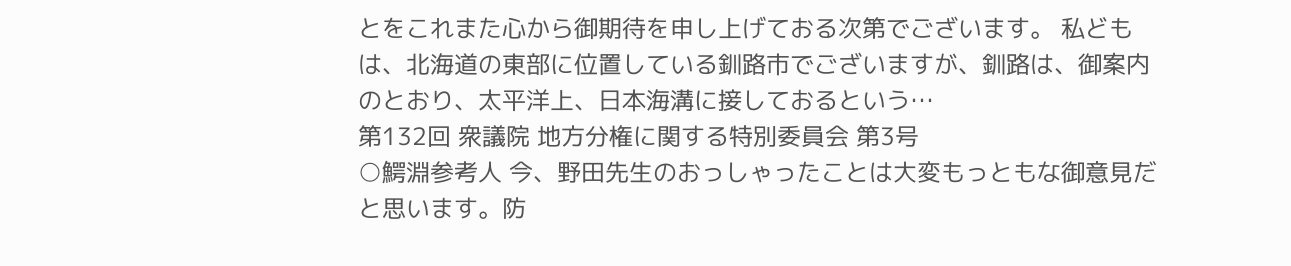とをこれまた心から御期待を申し上げておる次第でございます。 私どもは、北海道の東部に位置している釧路市でございますが、釧路は、御案内のとおり、太平洋上、日本海溝に接しておるという…
第132回 衆議院 地方分権に関する特別委員会 第3号
○鰐淵参考人 今、野田先生のおっしゃったことは大変もっともな御意見だと思います。防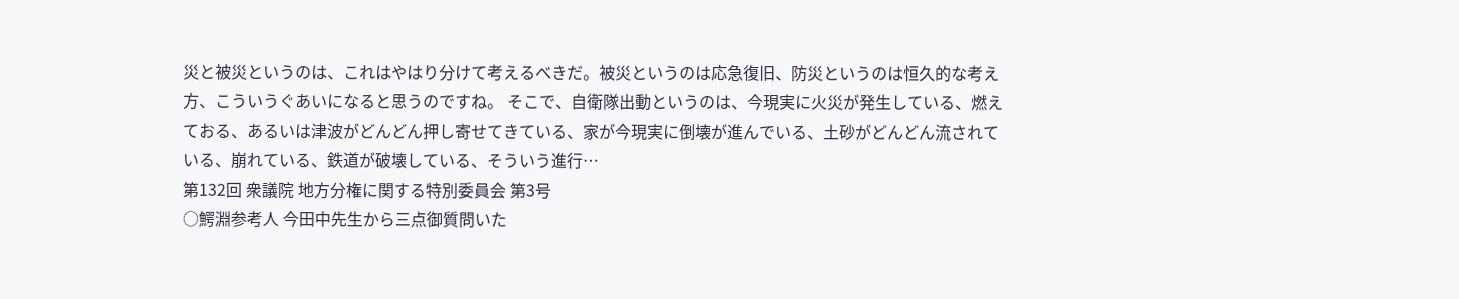災と被災というのは、これはやはり分けて考えるべきだ。被災というのは応急復旧、防災というのは恒久的な考え方、こういうぐあいになると思うのですね。 そこで、自衛隊出動というのは、今現実に火災が発生している、燃えておる、あるいは津波がどんどん押し寄せてきている、家が今現実に倒壊が進んでいる、土砂がどんどん流されている、崩れている、鉄道が破壊している、そういう進行…
第132回 衆議院 地方分権に関する特別委員会 第3号
○鰐淵参考人 今田中先生から三点御質問いた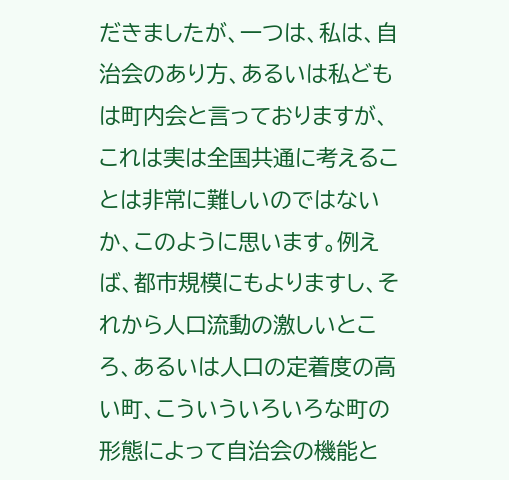だきましたが、一つは、私は、自治会のあり方、あるいは私どもは町内会と言っておりますが、これは実は全国共通に考えることは非常に難しいのではないか、このように思います。例えば、都市規模にもよりますし、それから人口流動の激しいところ、あるいは人口の定着度の高い町、こういういろいろな町の形態によって自治会の機能と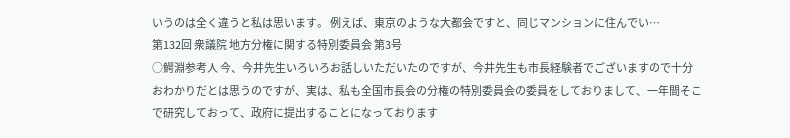いうのは全く違うと私は思います。 例えば、東京のような大都会ですと、同じマンションに住んでい…
第132回 衆議院 地方分権に関する特別委員会 第3号
○鰐淵参考人 今、今井先生いろいろお話しいただいたのですが、今井先生も市長経験者でございますので十分おわかりだとは思うのですが、実は、私も全国市長会の分権の特別委員会の委員をしておりまして、一年間そこで研究しておって、政府に提出することになっております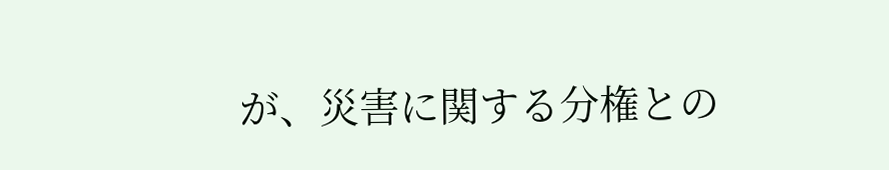が、災害に関する分権との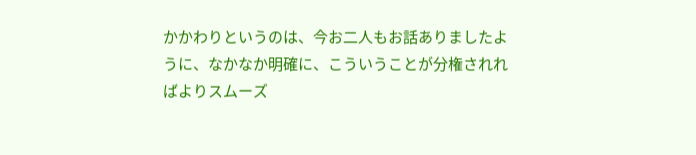かかわりというのは、今お二人もお話ありましたように、なかなか明確に、こういうことが分権されればよりスムーズ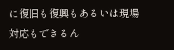に復旧も復興もあるいは現場対応もできるん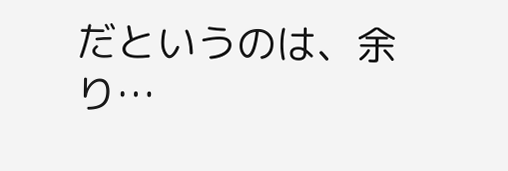だというのは、余り…